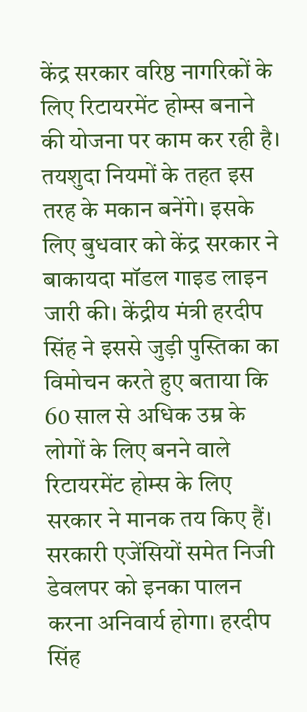केंद्र सरकार वरिष्ठ नागरिकों के लिए रिटायरमेंट होम्स बनाने की योजना पर काम कर रही है। तयशुदा नियमों के तहत इस तरह के मकान बनेंगे। इसके लिए बुधवार को केंद्र सरकार ने बाकायदा मॉडल गाइड लाइन जारी की। केंद्रीय मंत्री हरदीप सिंह ने इससे जुड़ी पुस्तिका का विमोचन करते हुए बताया कि 60 साल से अधिक उम्र के लोगों के लिए बनने वाले रिटायरमेंट होम्स के लिए सरकार ने मानक तय किए हैं।
सरकारी एजेंसियों समेत निजी डेवलपर को इनका पालन करना अनिवार्य होगा। हरदीप सिंह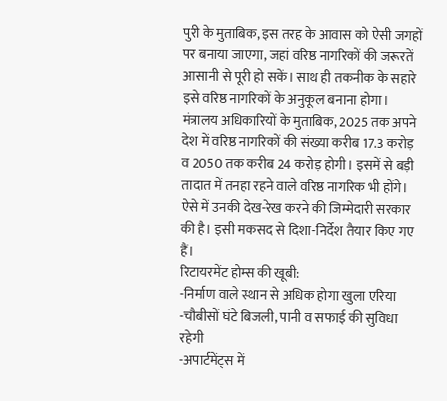पुरी के मुताबिक, इस तरह के आवास को ऐसी जगहों पर बनाया जाएगा, जहां वरिष्ठ नागरिकों की जरूरतें आसानी से पूरी हो सकें। साथ ही तकनीक के सहारे इसे वरिष्ठ नागरिकों के अनुकूल बनाना होगा।
मंत्रालय अधिकारियों के मुताबिक, 2025 तक अपने देश में वरिष्ठ नागरिकों की संख्या करीब 17.3 करोड़ व 2050 तक करीब 24 करोड़ होगी। इसमें से बड़ी तादात में तनहा रहने वाले वरिष्ठ नागरिक भी होंगे। ऐसे में उनकी देख-रेख करने की जिम्मेदारी सरकार की है। इसी मकसद से दिशा-निर्देश तैयार किए गए हैं।
रिटायरमेंट होम्स की खूबी:
-निर्माण वाले स्थान से अधिक होगा खुला एरिया
-चौबीसों घंटे बिजली, पानी व सफाई की सुविधा रहेगी
-अपार्टमेंट्स में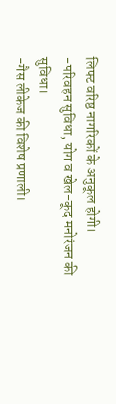लिफ्ट वरिष्ठ नागरिकों के अनुकूल होगी।
-परिवहन सुविधा, योग व खेल-कूद मनोरंजन की सुविधा।
-गैस लीकेज की विशेष प्रणाली।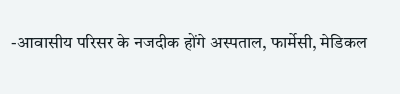-आवासीय परिसर के नजदीक होंगे अस्पताल, फार्मेसी, मेडिकल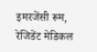इमरजेंसी रूम, रेजिडेंट मेडिकल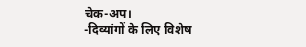चेक-अप।
-दिव्यांगों के लिए विशेष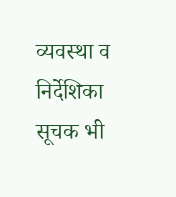व्यवस्था व निर्देशिका सूचक भी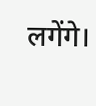लगेंगे।